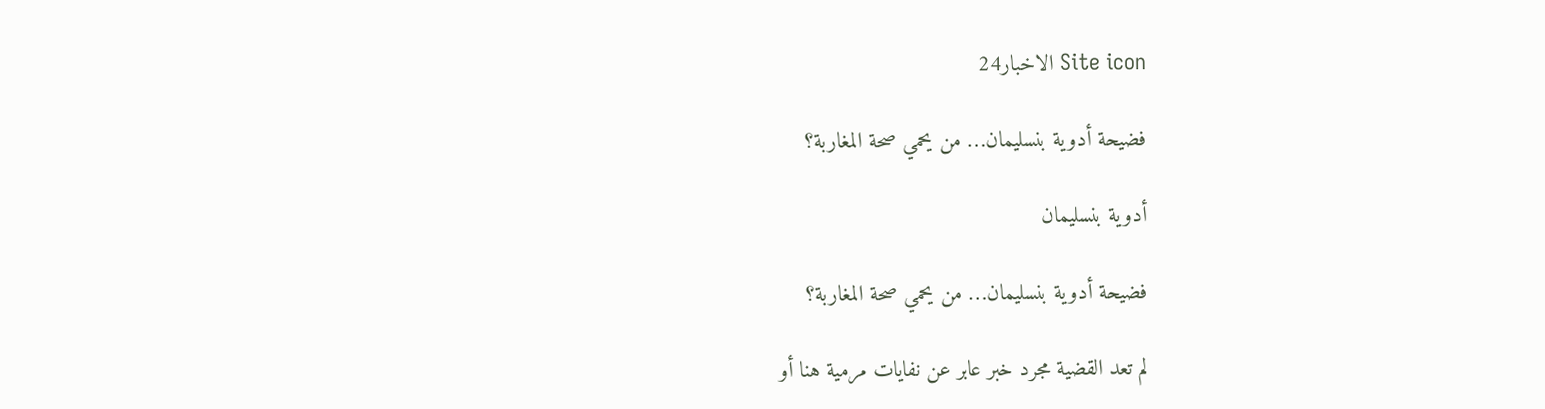Site icon الاخبار24

فضيحة أدوية بنسليمان… من يحمي صحة المغاربة؟

أدوية بنسليمان

فضيحة أدوية بنسليمان… من يحمي صحة المغاربة؟

لم تعد القضية مجرد خبر عابر عن نفايات مرمية هنا أو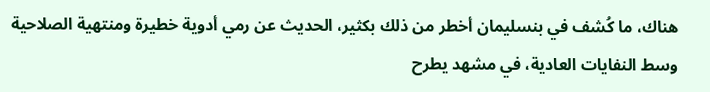هناك، ما كُشف في بنسليمان أخطر من ذلك بكثير، الحديث عن رمي أدوية خطيرة ومنتهية الصلاحية وسط النفايات العادية، في مشهد يطرح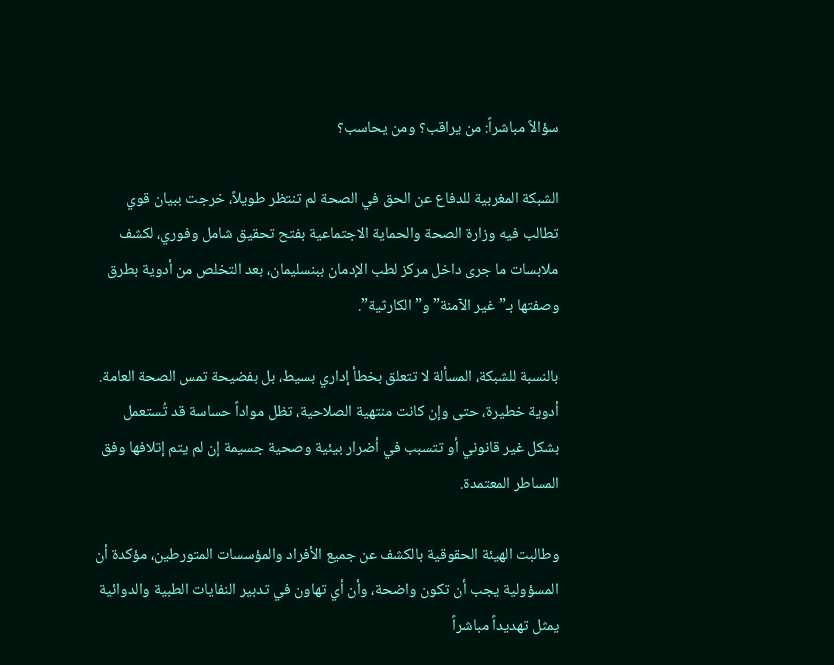سؤالاً مباشراً: من يراقب؟ ومن يحاسب؟

الشبكة المغربية للدفاع عن الحق في الصحة لم تنتظر طويلاً، خرجت ببيان قوي تطالب فيه وزارة الصحة والحماية الاجتماعية بفتح تحقيق شامل وفوري، لكشف ملابسات ما جرى داخل مركز لطب الإدمان ببنسليمان، بعد التخلص من أدوية بطرق وصفتها بـ”غير الآمنة” و”الكارثية”.

بالنسبة للشبكة، المسألة لا تتعلق بخطأ إداري بسيط، بل بفضيحة تمس الصحة العامة. أدوية خطيرة، حتى وإن كانت منتهية الصلاحية، تظل مواداً حساسة قد تُستعمل بشكل غير قانوني أو تتسبب في أضرار بيئية وصحية جسيمة إن لم يتم إتلافها وفق المساطر المعتمدة.

وطالبت الهيئة الحقوقية بالكشف عن جميع الأفراد والمؤسسات المتورطين، مؤكدة أن المسؤولية يجب أن تكون واضحة، وأن أي تهاون في تدبير النفايات الطبية والدوائية يمثل تهديداً مباشراً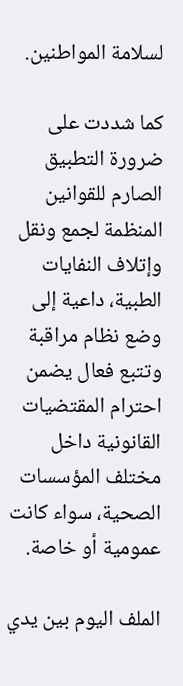لسلامة المواطنين.

كما شددت على ضرورة التطبيق الصارم للقوانين المنظمة لجمع ونقل وإتلاف النفايات الطبية، داعية إلى وضع نظام مراقبة وتتبع فعال يضمن احترام المقتضيات القانونية داخل مختلف المؤسسات الصحية، سواء كانت عمومية أو خاصة.

الملف اليوم بين يدي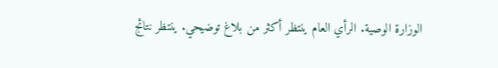الوزارة الوصية. الرأي العام ينتظر أكثر من بلاغ توضيحي. ينتظر نتائج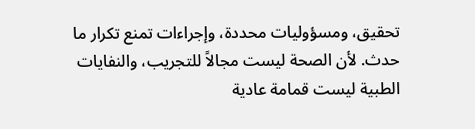تحقيق، ومسؤوليات محددة، وإجراءات تمنع تكرار ما حدث. لأن الصحة ليست مجالاً للتجريب، والنفايات الطبية ليست قمامة عادية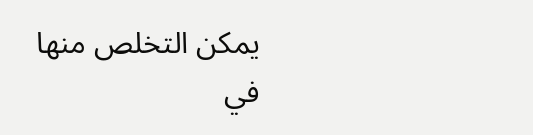يمكن التخلص منها في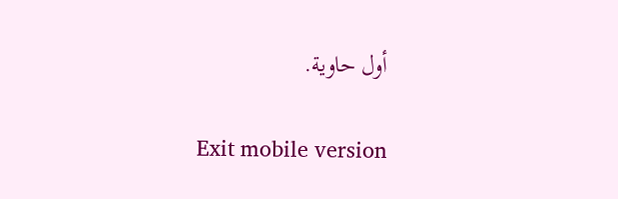أول حاوية.

Exit mobile version